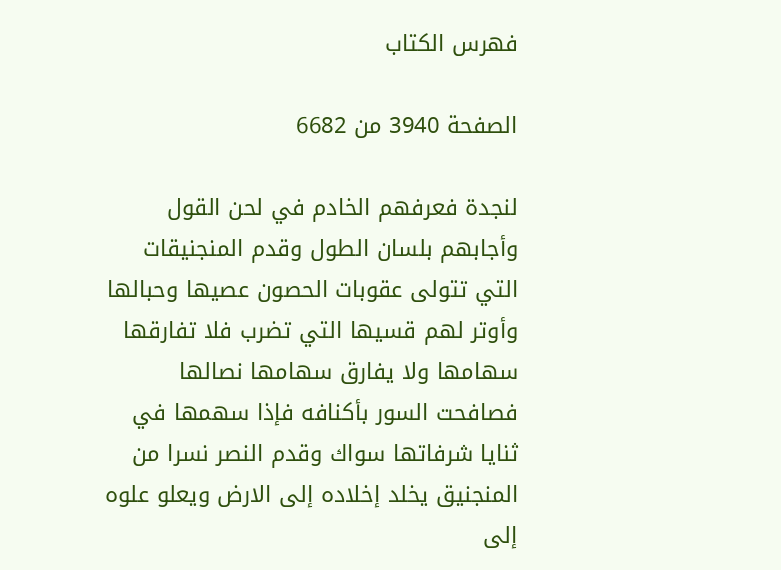فهرس الكتاب

الصفحة 3940 من 6682

لنجدة فعرفهم الخادم في لحن القول وأجابهم بلسان الطول وقدم المنجنيقات التي تتولى عقوبات الحصون عصيها وحبالها وأوتر لهم قسيها التي تضرب فلا تفارقها سهامها ولا يفارق سهامها نصالها فصافحت السور بأكنافه فإذا سهمها في ثنايا شرفاتها سواك وقدم النصر نسرا من المنجنيق يخلد إخلاده إلى الارض ويعلو علوه إلى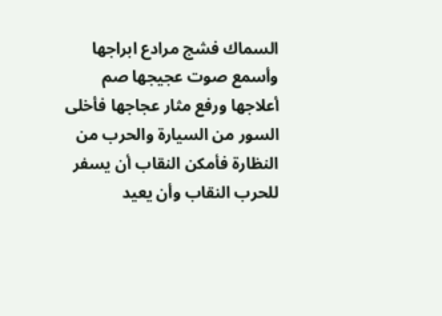السماك فشج مرادع ابراجها وأسمع صوت عجيجها صم أعلاجها ورفع مثار عجاجها فأخلى السور من السيارة والحرب من النظارة فأمكن النقاب أن يسفر للحرب النقاب وأن يعيد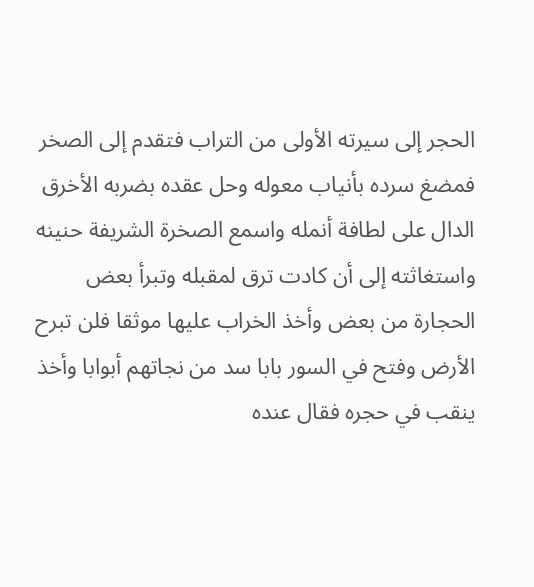الحجر إلى سيرته الأولى من التراب فتقدم إلى الصخر فمضغ سرده بأنياب معوله وحل عقده بضربه الأخرق الدال على لطافة أنمله واسمع الصخرة الشريفة حنينه واستغاثته إلى أن كادت ترق لمقبله وتبرأ بعض الحجارة من بعض وأخذ الخراب عليها موثقا فلن تبرح الأرض وفتح في السور بابا سد من نجاتهم أبوابا وأخذ ينقب في حجره فقال عنده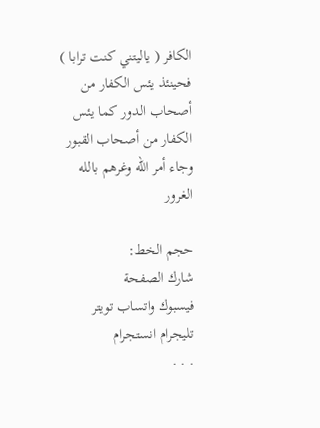الكافر ( ياليتني كنت ترابا ) فحينئذ يئس الكفار من أصحاب الدور كما يئس الكفار من أصحاب القبور وجاء أمر الله وغرهم بالله الغرور

حجم الخط:
شارك الصفحة
فيسبوك واتساب تويتر تليجرام انستجرام
. . .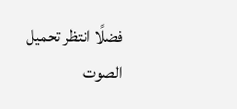فضلًا انتظر تحميل الصوت